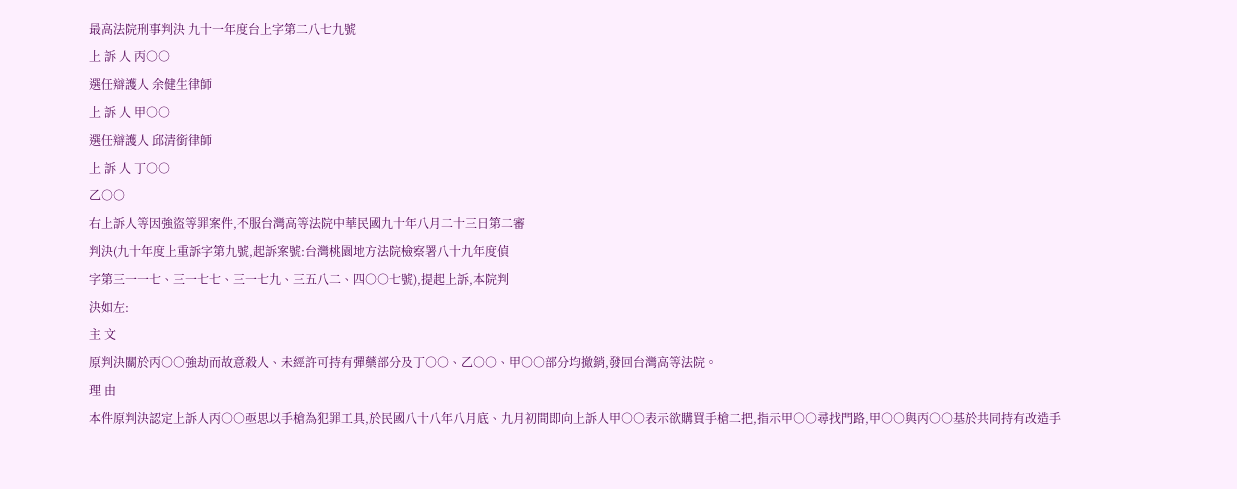最高法院刑事判決 九十一年度台上字第二八七九號
上 訴 人 丙○○
選任辯護人 余健生律師
上 訴 人 甲○○
選任辯護人 邱清銜律師
上 訴 人 丁○○
乙○○
右上訴人等因強盜等罪案件,不服台灣高等法院中華民國九十年八月二十三日第二審
判決(九十年度上重訴字第九號,起訴案號:台灣桃園地方法院檢察署八十九年度偵
字第三一一七、三一七七、三一七九、三五八二、四○○七號),提起上訴,本院判
決如左:
主 文
原判決關於丙○○強劫而故意殺人、未經許可持有彈藥部分及丁○○、乙○○、甲○○部分均撤銷,發回台灣高等法院。
理 由
本件原判決認定上訴人丙○○亟思以手槍為犯罪工具,於民國八十八年八月底、九月初間即向上訴人甲○○表示欲購買手槍二把,指示甲○○尋找門路,甲○○與丙○○基於共同持有改造手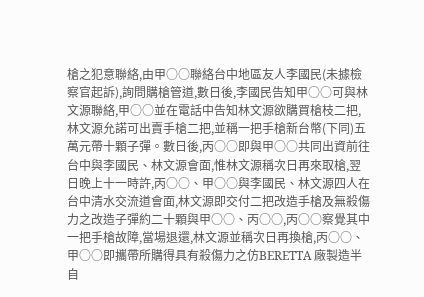槍之犯意聯絡,由甲○○聯絡台中地區友人李國民(未據檢察官起訴),詢問購槍管道,數日後,李國民告知甲○○可與林文源聯絡,甲○○並在電話中告知林文源欲購買槍枝二把,林文源允諾可出賣手槍二把,並稱一把手槍新台幣(下同)五萬元帶十顆子彈。數日後,丙○○即與甲○○共同出資前往台中與李國民、林文源會面,惟林文源稱次日再來取槍,翌日晚上十一時許,丙○○、甲○○與李國民、林文源四人在台中清水交流道會面,林文源即交付二把改造手槍及無殺傷力之改造子彈約二十顆與甲○○、丙○○,丙○○察覺其中一把手槍故障,當場退還,林文源並稱次日再換槍,丙○○、甲○○即攜帶所購得具有殺傷力之仿BERETTA 廠製造半自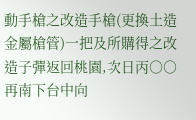動手槍之改造手槍(更換土造金屬槍管)一把及所購得之改造子彈返回桃園,次日丙○○再南下台中向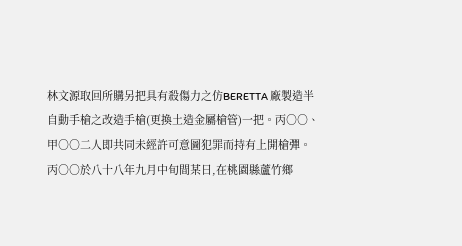林文源取回所購另把具有殺傷力之仿BERETTA 廠製造半自動手槍之改造手槍(更換土造金屬槍管)一把。丙○○、甲○○二人即共同未經許可意圖犯罪而持有上開槍彈。
丙○○於八十八年九月中旬間某日,在桃園縣蘆竹鄉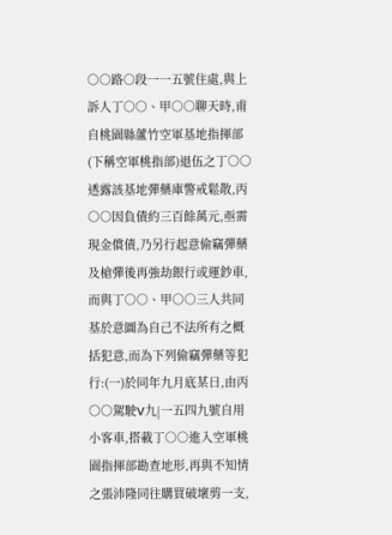○○路○段一一五號住處,與上訴人丁○○、甲○○聊天時,甫自桃園縣蘆竹空軍基地指揮部(下稱空軍桃指部)退伍之丁○○透露該基地彈藥庫警戒鬆散,丙○○因負債約三百餘萬元,亟需現金償債,乃另行起意偷竊彈藥及槍彈後再強劫銀行或運鈔車,而與丁○○、甲○○三人共同基於意圖為自己不法所有之概括犯意,而為下列偷竊彈藥等犯行:(一)於同年九月底某日,由丙○○駕駛V九|一五四九號自用小客車,搭載丁○○進入空軍桃園指揮部勘查地形,再與不知情之張沛隆同往購買破壞剪一支,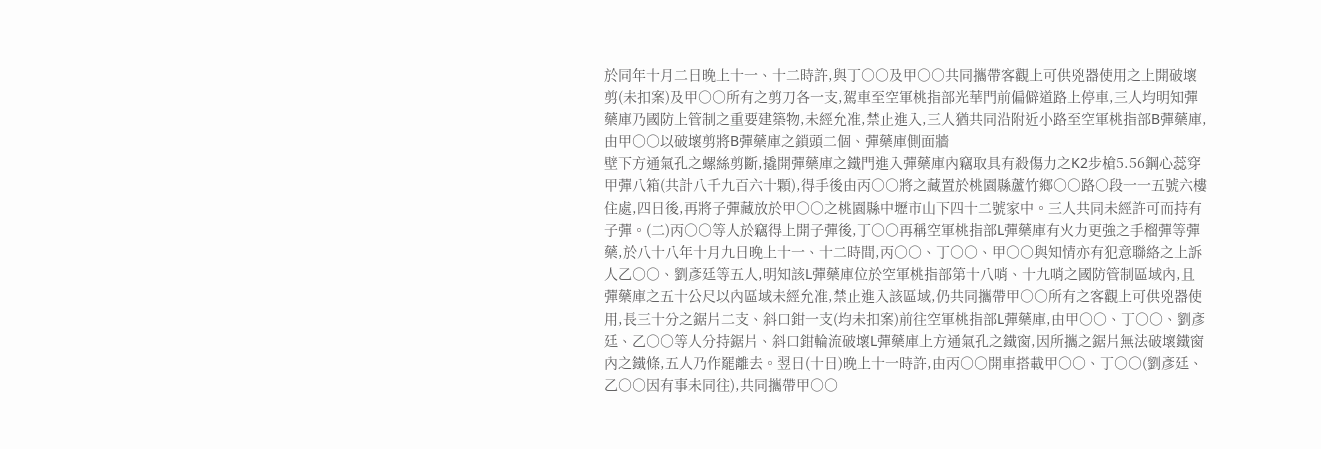於同年十月二日晚上十一、十二時許,與丁○○及甲○○共同攜帶客觀上可供兇器使用之上開破壞剪(未扣案)及甲○○所有之剪刀各一支,駕車至空軍桃指部光華門前偏僻道路上停車,三人均明知彈藥庫乃國防上管制之重要建築物,未經允准,禁止進入,三人猶共同沿附近小路至空軍桃指部B彈藥庫,由甲○○以破壞剪將B彈藥庫之鎖頭二個、彈藥庫側面牆
壁下方通氣孔之螺絲剪斷,撬開彈藥庫之鐵門進入彈藥庫內竊取具有殺傷力之K2步槍5.56鋼心蕊穿甲彈八箱(共計八千九百六十顆),得手後由丙○○將之藏置於桃園縣蘆竹鄉○○路○段一一五號六樓住處,四日後,再將子彈藏放於甲○○之桃園縣中壢市山下四十二號家中。三人共同未經許可而持有子彈。(二)丙○○等人於竊得上開子彈後,丁○○再稱空軍桃指部L彈藥庫有火力更強之手榴彈等彈藥,於八十八年十月九日晚上十一、十二時間,丙○○、丁○○、甲○○與知情亦有犯意聯絡之上訴人乙○○、劉彥廷等五人,明知該L彈藥庫位於空軍桃指部第十八哨、十九哨之國防管制區域內,且彈藥庫之五十公尺以內區域未經允准,禁止進入該區域,仍共同攜帶甲○○所有之客觀上可供兇器使用,長三十分之鋸片二支、斜口鉗一支(均未扣案)前往空軍桃指部L彈藥庫,由甲○○、丁○○、劉彥廷、乙○○等人分持鋸片、斜口鉗輪流破壞L彈藥庫上方通氣孔之鐵窗,因所攜之鋸片無法破壞鐵窗內之鐵條,五人乃作罷離去。翌日(十日)晚上十一時許,由丙○○開車搭載甲○○、丁○○(劉彥廷、乙○○因有事未同往),共同攜帶甲○○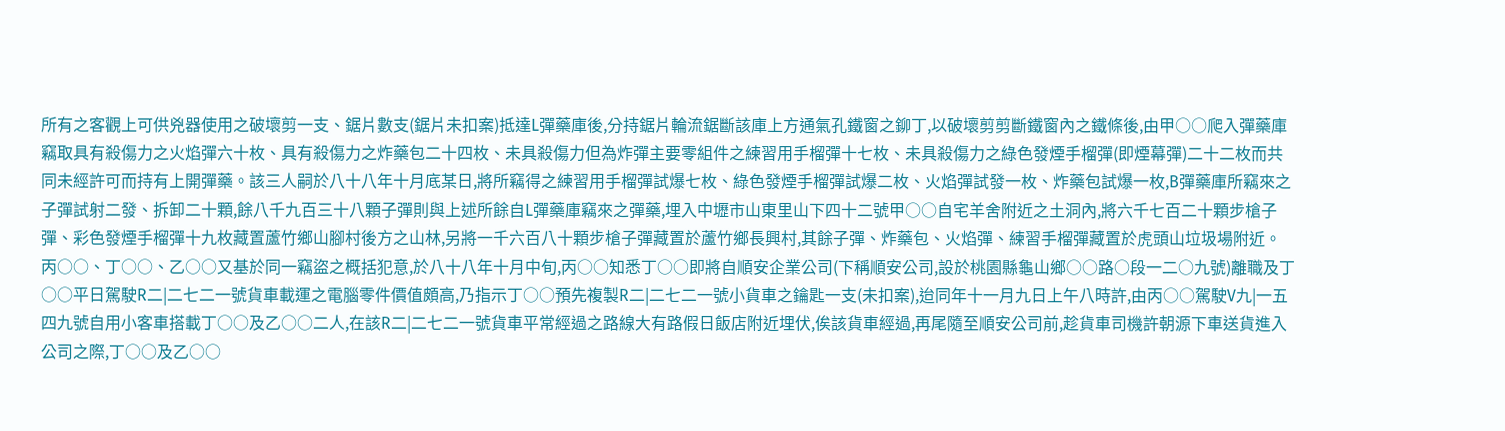所有之客觀上可供兇器使用之破壞剪一支、鋸片數支(鋸片未扣案)抵達L彈藥庫後,分持鋸片輪流鋸斷該庫上方通氣孔鐵窗之鉚丁,以破壞剪剪斷鐵窗內之鐵條後,由甲○○爬入彈藥庫竊取具有殺傷力之火焰彈六十枚、具有殺傷力之炸藥包二十四枚、未具殺傷力但為炸彈主要零組件之練習用手榴彈十七枚、未具殺傷力之綠色發煙手榴彈(即煙幕彈)二十二枚而共同未經許可而持有上開彈藥。該三人嗣於八十八年十月底某日,將所竊得之練習用手榴彈試爆七枚、綠色發煙手榴彈試爆二枚、火焰彈試發一枚、炸藥包試爆一枚,B彈藥庫所竊來之子彈試射二發、拆卸二十顆,餘八千九百三十八顆子彈則與上述所餘自L彈藥庫竊來之彈藥,埋入中壢市山東里山下四十二號甲○○自宅羊舍附近之土洞內,將六千七百二十顆步槍子彈、彩色發煙手榴彈十九枚藏置蘆竹鄉山腳村後方之山林,另將一千六百八十顆步槍子彈藏置於蘆竹鄉長興村,其餘子彈、炸藥包、火焰彈、練習手榴彈藏置於虎頭山垃圾場附近。
丙○○、丁○○、乙○○又基於同一竊盜之概括犯意,於八十八年十月中旬,丙○○知悉丁○○即將自順安企業公司(下稱順安公司,設於桃園縣龜山鄉○○路○段一二○九號)離職及丁○○平日駕駛R二|二七二一號貨車載運之電腦零件價值頗高,乃指示丁○○預先複製R二|二七二一號小貨車之鑰匙一支(未扣案),迨同年十一月九日上午八時許,由丙○○駕駛V九|一五四九號自用小客車搭載丁○○及乙○○二人,在該R二|二七二一號貨車平常經過之路線大有路假日飯店附近埋伏,俟該貨車經過,再尾隨至順安公司前,趁貨車司機許朝源下車送貨進入公司之際,丁○○及乙○○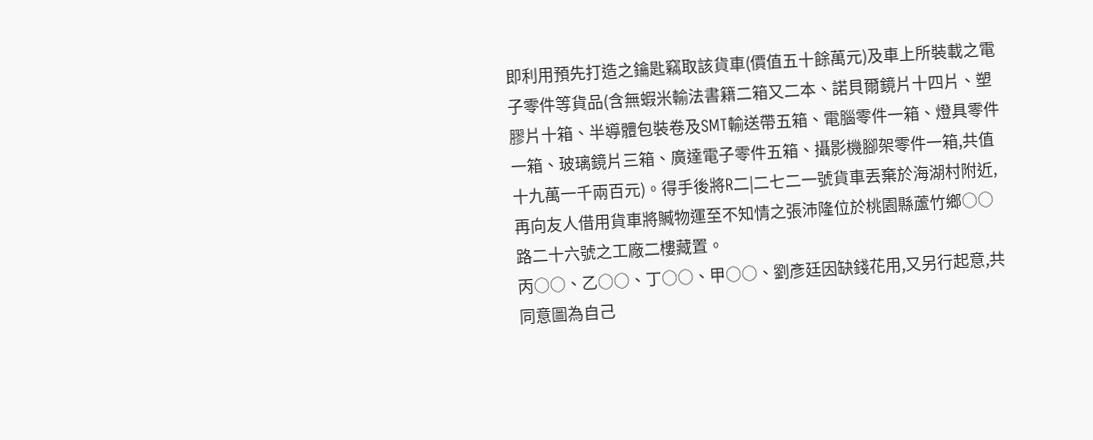即利用預先打造之鑰匙竊取該貨車(價值五十餘萬元)及車上所裝載之電子零件等貨品(含無蝦米輸法書籍二箱又二本、諾貝爾鏡片十四片、塑膠片十箱、半導體包裝卷及SMT輸送帶五箱、電腦零件一箱、燈具零件一箱、玻璃鏡片三箱、廣達電子零件五箱、攝影機腳架零件一箱,共值十九萬一千兩百元)。得手後將R二|二七二一號貨車丟棄於海湖村附近,再向友人借用貨車將贓物運至不知情之張沛隆位於桃園縣蘆竹鄉○○路二十六號之工廠二樓藏置。
丙○○、乙○○、丁○○、甲○○、劉彥廷因缺錢花用,又另行起意,共同意圖為自己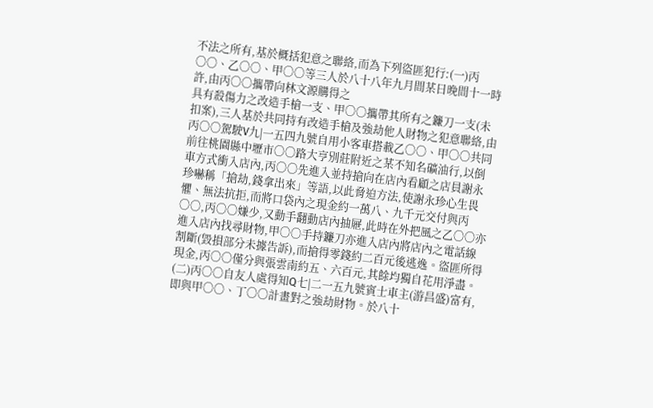不法之所有,基於概括犯意之聯絡,而為下列盜匪犯行:(一)丙○○、乙○○、甲○○等三人於八十八年九月間某日晚間十一時許,由丙○○攜帶向林文源購得之
具有殺傷力之改造手槍一支、甲○○攜帶其所有之鐮刀一支(未扣案),三人基於共同持有改造手槍及強劫他人財物之犯意聯絡,由丙○○駕駛V九|一五四九號自用小客車搭載乙○○、甲○○共同前往桃園縣中壢市○○路大亨別莊附近之某不知名礦油行,以倒車方式衝入店內,丙○○先進入並持搶向在店內看顧之店員謝永珍嚇稱「搶劫,錢拿出來」等語,以此脅迫方法,使謝永珍心生畏懼、無法抗拒,而將口袋內之現金約一萬八、九千元交付與丙○○,丙○○嫌少,又動手翻動店內抽屜,此時在外把風之乙○○亦進入店內找尋財物,甲○○手持鐮刀亦進入店內將店內之電話線割斷(毀損部分未據告訴),而搶得零錢約二百元後逃逸。盜匪所得現金,丙○○僅分與張雲南約五、六百元,其餘均獨自花用淨盡。(二)丙○○自友人處得知Q七|二一五九號賓士車主(游昌盛)富有,即與甲○○、丁○○計畫對之強劫財物。於八十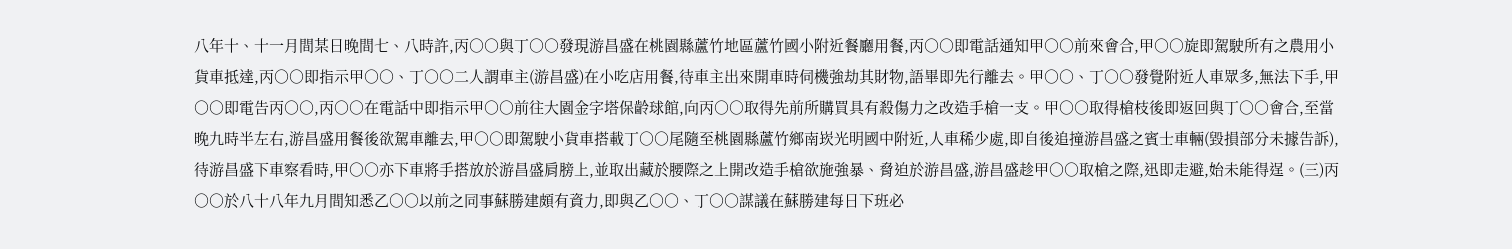八年十、十一月間某日晚間七、八時許,丙○○與丁○○發現游昌盛在桃園縣蘆竹地區蘆竹國小附近餐廳用餐,丙○○即電話通知甲○○前來會合,甲○○旋即駕駛所有之農用小貨車抵達,丙○○即指示甲○○、丁○○二人謂車主(游昌盛)在小吃店用餐,待車主出來開車時伺機強劫其財物,語畢即先行離去。甲○○、丁○○發覺附近人車眾多,無法下手,甲○○即電告丙○○,丙○○在電話中即指示甲○○前往大園金字塔保齡球館,向丙○○取得先前所購買具有殺傷力之改造手槍一支。甲○○取得槍枝後即返回與丁○○會合,至當晚九時半左右,游昌盛用餐後欲駕車離去,甲○○即駕駛小貨車搭載丁○○尾隨至桃園縣蘆竹鄉南崁光明國中附近,人車稀少處,即自後追撞游昌盛之賓士車輛(毀損部分未據告訴),待游昌盛下車察看時,甲○○亦下車將手搭放於游昌盛肩膀上,並取出藏於腰際之上開改造手槍欲施強暴、脅迫於游昌盛,游昌盛趁甲○○取槍之際,迅即走避,始未能得逞。(三)丙○○於八十八年九月間知悉乙○○以前之同事蘇勝建頗有資力,即與乙○○、丁○○謀議在蘇勝建每日下班必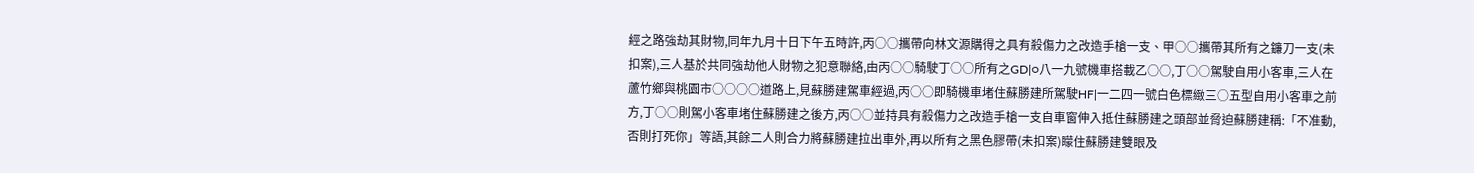經之路強劫其財物,同年九月十日下午五時許,丙○○攜帶向林文源購得之具有殺傷力之改造手槍一支、甲○○攜帶其所有之鐮刀一支(未扣案),三人基於共同強劫他人財物之犯意聯絡,由丙○○騎駛丁○○所有之GD|○八一九號機車搭載乙○○,丁○○駕駛自用小客車,三人在蘆竹鄉與桃園市○○○○道路上,見蘇勝建駕車經過,丙○○即騎機車堵住蘇勝建所駕駛HF|一二四一號白色標緻三○五型自用小客車之前方,丁○○則駕小客車堵住蘇勝建之後方,丙○○並持具有殺傷力之改造手槍一支自車窗伸入抵住蘇勝建之頭部並脅迫蘇勝建稱:「不准動,否則打死你」等語,其餘二人則合力將蘇勝建拉出車外,再以所有之黑色膠帶(未扣案)矇住蘇勝建雙眼及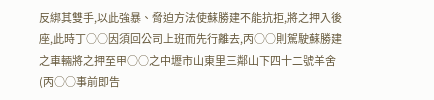反綁其雙手,以此強暴、脅迫方法使蘇勝建不能抗拒,將之押入後座,此時丁○○因須回公司上班而先行離去,丙○○則駕駛蘇勝建之車輛將之押至甲○○之中壢市山東里三鄰山下四十二號羊舍(丙○○事前即告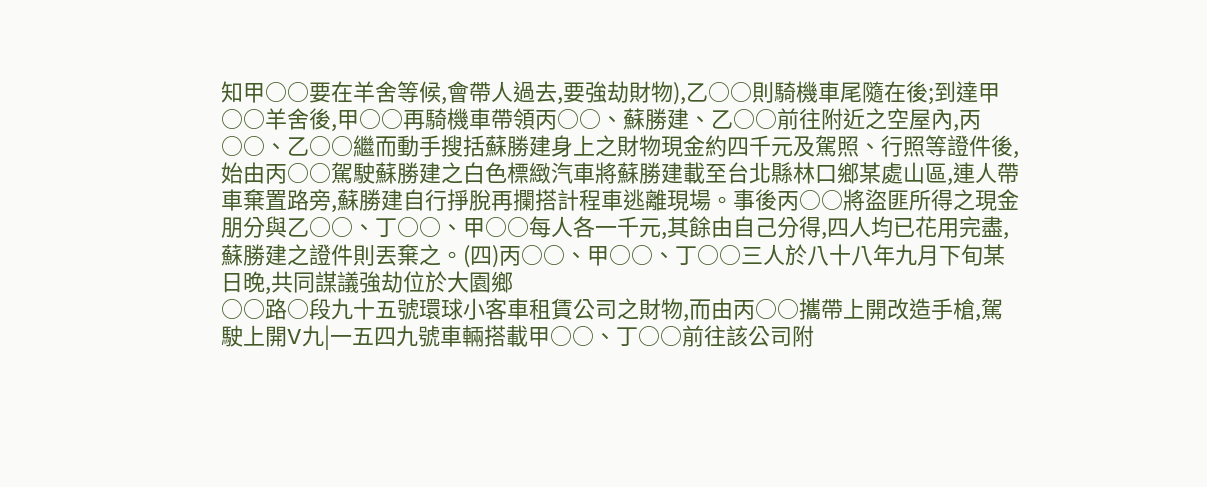知甲○○要在羊舍等候,會帶人過去,要強劫財物),乙○○則騎機車尾隨在後;到達甲○○羊舍後,甲○○再騎機車帶領丙○○、蘇勝建、乙○○前往附近之空屋內,丙○○、乙○○繼而動手搜括蘇勝建身上之財物現金約四千元及駕照、行照等證件後,始由丙○○駕駛蘇勝建之白色標緻汽車將蘇勝建載至台北縣林口鄉某處山區,連人帶車棄置路旁,蘇勝建自行掙脫再攔搭計程車逃離現場。事後丙○○將盜匪所得之現金朋分與乙○○、丁○○、甲○○每人各一千元,其餘由自己分得,四人均已花用完盡,蘇勝建之證件則丟棄之。(四)丙○○、甲○○、丁○○三人於八十八年九月下旬某日晚,共同謀議強劫位於大園鄉
○○路○段九十五號環球小客車租賃公司之財物,而由丙○○攜帶上開改造手槍,駕駛上開V九|一五四九號車輛搭載甲○○、丁○○前往該公司附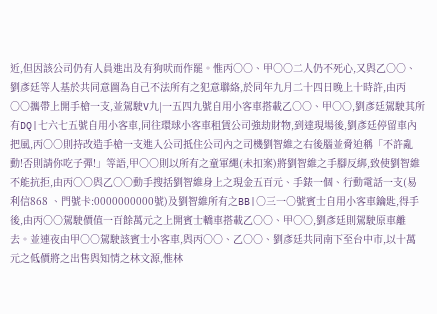近,但因該公司仍有人員進出及有狗吠而作罷。惟丙○○、甲○○二人仍不死心,又與乙○○、劉彥廷等人基於共同意圖為自己不法所有之犯意聯絡,於同年九月二十四日晚上十時許,由丙○○攜帶上開手槍一支,並駕駛V九|一五四九號自用小客車搭載乙○○、甲○○,劉彥廷駕駛其所有DQ|七六七五號自用小客車,同往環球小客車租賃公司強劫財物,到達現場後,劉彥廷停留車內把風,丙○○則持改造手槍一支進入公司抵住公司內之司機劉智維之右後腦並脅迫稱「不許亂動!否則請你吃子彈!」等語,甲○○則以所有之童軍繩(未扣案)將劉智維之手腳反綁,致使劉智維不能抗拒,由丙○○與乙○○動手搜括劉智維身上之現金五百元、手錶一個、行動電話一支(易利信868 、門號卡:0000000000號)及劉智維所有之BB|○三一○號賓士自用小客車鑰匙,得手後,由丙○○駕駛價值一百餘萬元之上開賓士轎車搭載乙○○、甲○○,劉彥廷則駕駛原車離去。並連夜由甲○○駕駛該賓士小客車,與丙○○、乙○○、劉彥廷共同南下至台中市,以十萬元之低價將之出售與知情之林文源,惟林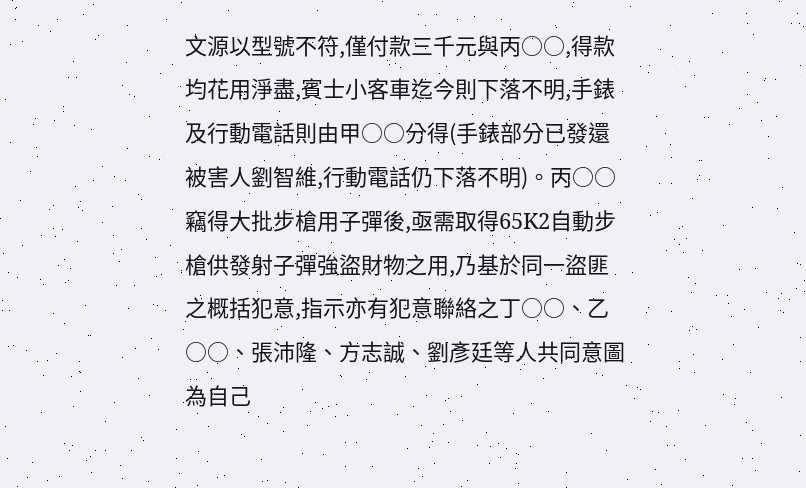文源以型號不符,僅付款三千元與丙○○,得款均花用淨盡,賓士小客車迄今則下落不明,手錶及行動電話則由甲○○分得(手錶部分已發還被害人劉智維,行動電話仍下落不明)。丙○○竊得大批步槍用子彈後,亟需取得65K2自動步槍供發射子彈強盜財物之用,乃基於同一盜匪之概括犯意,指示亦有犯意聯絡之丁○○、乙○○、張沛隆、方志誠、劉彥廷等人共同意圖為自己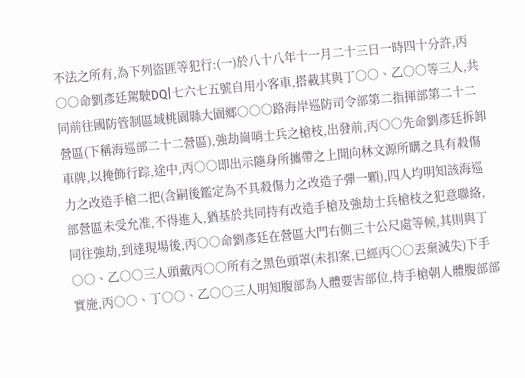不法之所有,為下列盜匪等犯行:(一)於八十八年十一月二十三日一時四十分許,丙○○命劉彥廷駕駛DQ|七六七五號自用小客車,搭載其與丁○○、乙○○等三人,共同前往國防管制區域桃園縣大園鄉○○○路海岸巡防司令部第二指揮部第二十二營區(下稱海巡部二十二營區),強劫崗哨士兵之槍枝,出發前,丙○○先命劉彥廷拆卸車牌,以掩飾行踪,途中,丙○○即出示隨身所攜帶之上開向林文源所購之具有殺傷力之改造手槍二把(含嗣後鑑定為不具殺傷力之改造子彈一顆),四人均明知該海巡部營區未受允准,不得進入,猶基於共同持有改造手槍及強劫士兵槍枝之犯意聯絡,同往強劫,到達現場後,丙○○命劉彥廷在營區大門右側三十公尺處等候,其則與丁○○、乙○○三人頭戴丙○○所有之黑色頭罩(未扣案,已經丙○○丟棄滅失)下手實施,丙○○、丁○○、乙○○三人明知腹部為人體要害部位,持手槍朝人體腹部部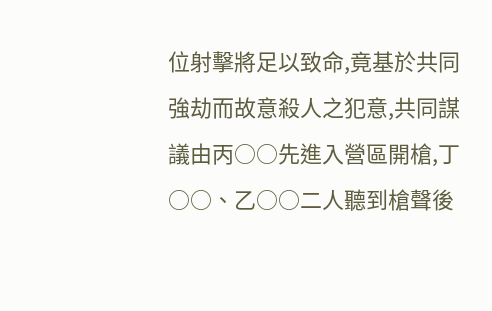位射擊將足以致命,竟基於共同強劫而故意殺人之犯意,共同謀議由丙○○先進入營區開槍,丁○○、乙○○二人聽到槍聲後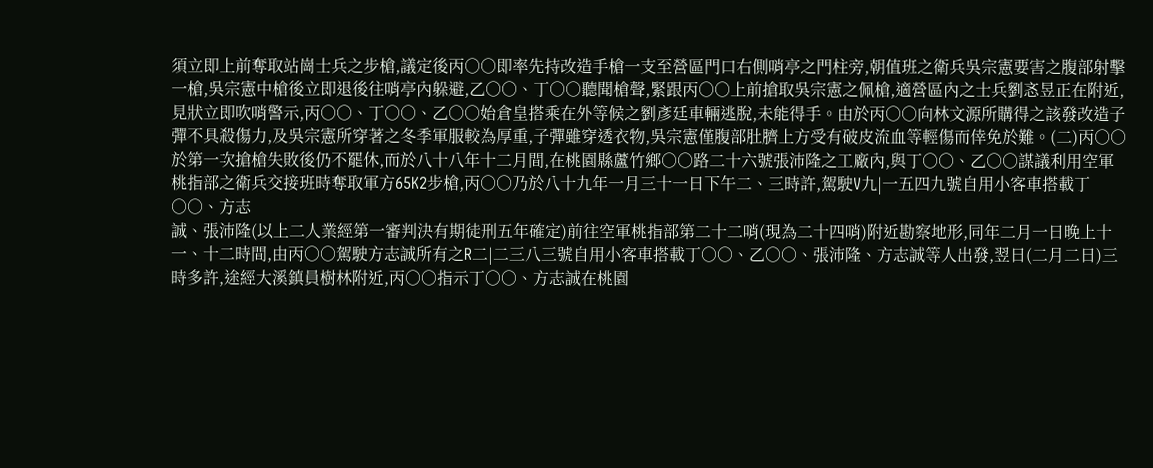須立即上前奪取站崗士兵之步槍,議定後丙○○即率先持改造手槍一支至營區門口右側哨亭之門柱旁,朝值班之衛兵吳宗憲要害之腹部射擊一槍,吳宗憲中槍後立即退後往哨亭內躲避,乙○○、丁○○聽聞槍聲,緊跟丙○○上前搶取吳宗憲之佩槍,適營區內之士兵劉忞昱正在附近,見狀立即吹哨警示,丙○○、丁○○、乙○○始倉皇搭乘在外等候之劉彥廷車輛逃脫,未能得手。由於丙○○向林文源所購得之該發改造子彈不具殺傷力,及吳宗憲所穿著之冬季軍服較為厚重,子彈雖穿透衣物,吳宗憲僅腹部肚臍上方受有破皮流血等輕傷而倖免於難。(二)丙○○於第一次搶槍失敗後仍不罷休,而於八十八年十二月間,在桃園縣蘆竹鄉○○路二十六號張沛隆之工廠內,與丁○○、乙○○謀議利用空軍桃指部之衛兵交接班時奪取軍方65K2步槍,丙○○乃於八十九年一月三十一日下午二、三時許,駕駛V九|一五四九號自用小客車搭載丁○○、方志
誠、張沛隆(以上二人業經第一審判決有期徒刑五年確定)前往空軍桃指部第二十二哨(現為二十四哨)附近勘察地形,同年二月一日晚上十一、十二時間,由丙○○駕駛方志誠所有之R二|二三八三號自用小客車搭載丁○○、乙○○、張沛隆、方志誠等人出發,翌日(二月二日)三時多許,途經大溪鎮員樹林附近,丙○○指示丁○○、方志誠在桃園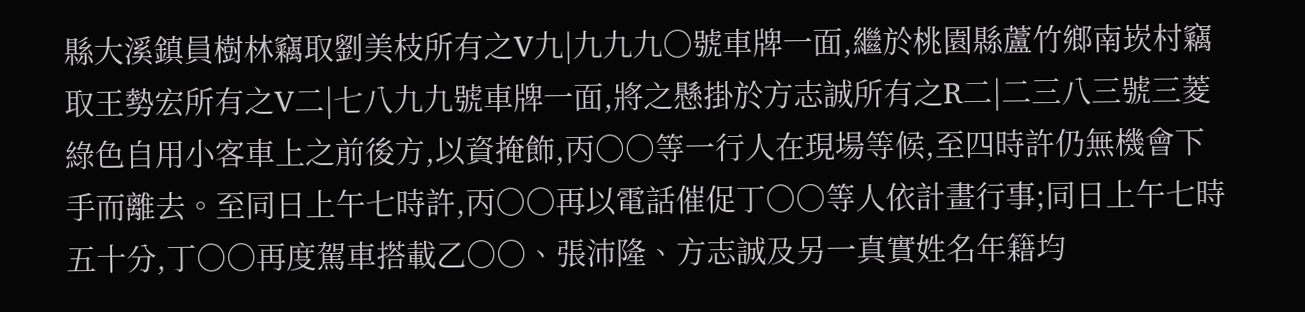縣大溪鎮員樹林竊取劉美枝所有之V九|九九九○號車牌一面,繼於桃園縣蘆竹鄉南崁村竊取王勢宏所有之V二|七八九九號車牌一面,將之懸掛於方志誠所有之R二|二三八三號三菱綠色自用小客車上之前後方,以資掩飾,丙○○等一行人在現場等候,至四時許仍無機會下手而離去。至同日上午七時許,丙○○再以電話催促丁○○等人依計畫行事;同日上午七時五十分,丁○○再度駕車搭載乙○○、張沛隆、方志誠及另一真實姓名年籍均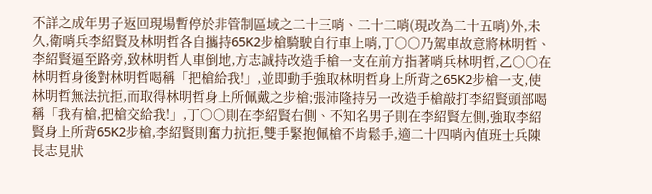不詳之成年男子返回現場暫停於非管制區域之二十三哨、二十二哨(現改為二十五哨)外,未久,衛哨兵李紹賢及林明哲各自攜持65K2步槍騎駛自行車上哨,丁○○乃駕車故意將林明哲、李紹賢逼至路旁,致林明哲人車倒地,方志誠持改造手槍一支在前方指著哨兵林明哲,乙○○在林明哲身後對林明哲喝稱「把槍給我!」,並即動手強取林明哲身上所背之65K2步槍一支,使林明哲無法抗拒,而取得林明哲身上所佩戴之步槍;張沛隆持另一改造手槍敲打李紹賢頭部喝稱「我有槍,把槍交給我!」,丁○○則在李紹賢右側、不知名男子則在李紹賢左側,強取李紹賢身上所背65K2步槍,李紹賢則奮力抗拒,雙手緊抱佩槍不肯鬆手,適二十四哨內值班士兵陳長志見狀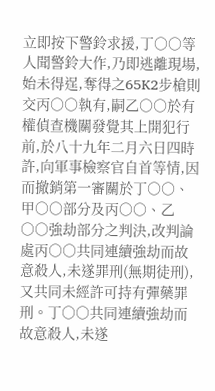立即按下警鈴求援,丁○○等人聞警鈴大作,乃即逃離現場,始未得逞,奪得之65K2步槍則交丙○○執有,嗣乙○○於有權偵查機關發覺其上開犯行前,於八十九年二月六日四時許,向軍事檢察官自首等情,因而撤銷第一審關於丁○○、甲○○部分及丙○○、乙○○強劫部分之判決,改判論處丙○○共同連續強劫而故意殺人,未遂罪刑(無期徒刑),又共同未經許可持有彈藥罪刑。丁○○共同連續強劫而故意殺人,未遂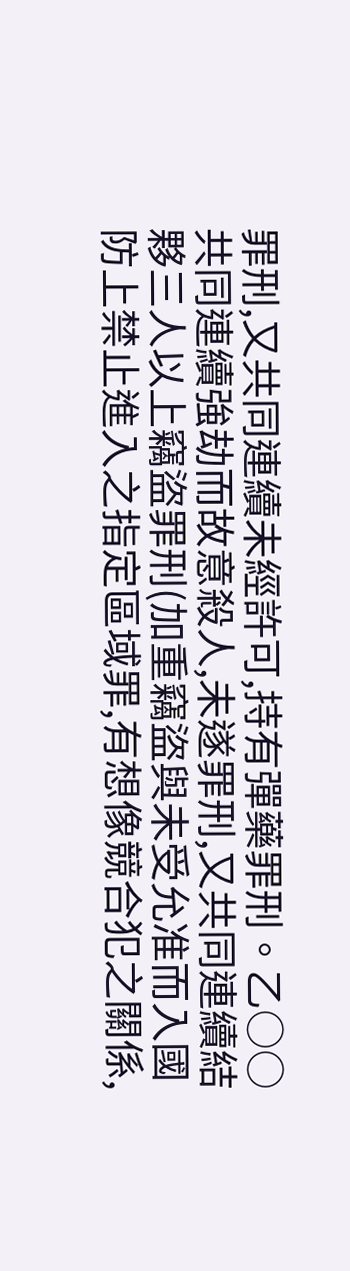罪刑,又共同連續未經許可,持有彈藥罪刑。乙○○共同連續強劫而故意殺人,未遂罪刑,又共同連續結夥三人以上竊盜罪刑(加重竊盜與未受允准而入國防上禁止進入之指定區域罪,有想像競合犯之關係,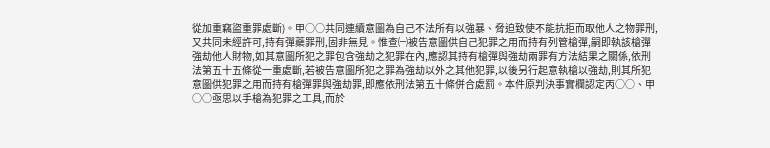從加重竊盜重罪處斷)。甲○○共同連續意圖為自己不法所有以強暴、脅迫致使不能抗拒而取他人之物罪刑,又共同未經許可,持有彈藥罪刑,固非無見。惟查㈠被告意圖供自己犯罪之用而持有列管槍彈,嗣即執該槍彈強劫他人財物,如其意圖所犯之罪包含強劫之犯罪在內,應認其持有槍彈與強劫兩罪有方法結果之關係,依刑法第五十五條從一重處斷,若被告意圖所犯之罪為強劫以外之其他犯罪,以後另行起意執槍以強劫,則其所犯意圖供犯罪之用而持有槍彈罪與強劫罪,即應依刑法第五十條併合處罰。本件原判決事實欄認定丙○○、甲○○亟思以手槍為犯罪之工具,而於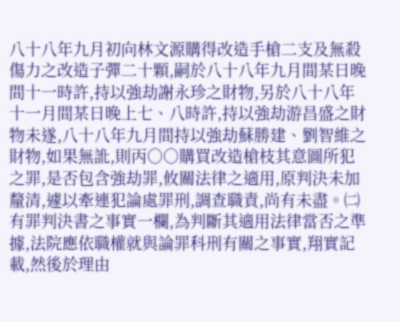八十八年九月初向林文源購得改造手槍二支及無殺傷力之改造子彈二十顆,嗣於八十八年九月間某日晚間十一時許,持以強劫謝永珍之財物,另於八十八年十一月間某日晚上七、八時許,持以強劫游昌盛之財物未遂,八十八年九月間持以強劫蘇勝建、劉智維之財物,如果無訛,則丙○○購買改造槍枝其意圖所犯之罪,是否包含強劫罪,攸關法律之適用,原判決未加釐清,遽以牽連犯論處罪刑,調查職責,尚有未盡。㈡有罪判決書之事實一欄,為判斷其適用法律當否之準據,法院應依職權就與論罪科刑有關之事實,翔實記載,然後於理由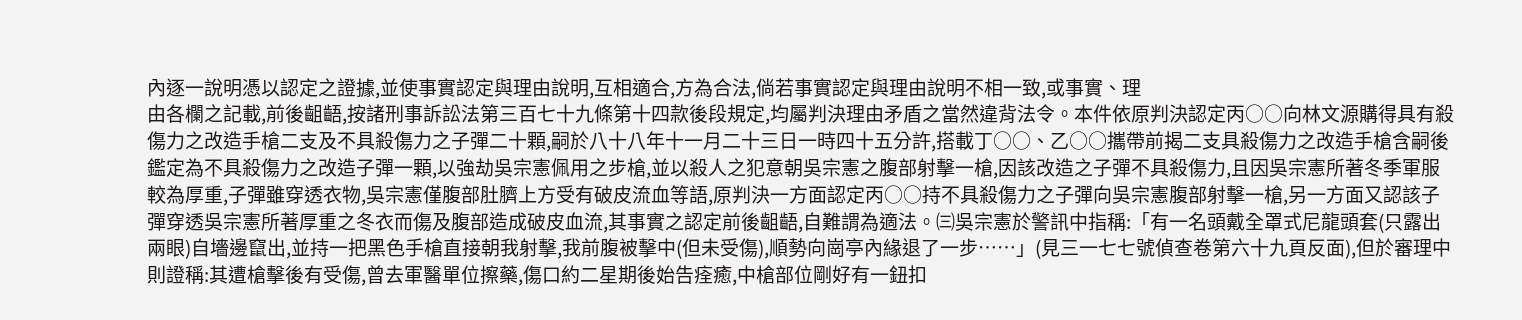內逐一說明憑以認定之證據,並使事實認定與理由說明,互相適合,方為合法,倘若事實認定與理由說明不相一致,或事實、理
由各欄之記載,前後齟齬,按諸刑事訴訟法第三百七十九條第十四款後段規定,均屬判決理由矛盾之當然違背法令。本件依原判決認定丙○○向林文源購得具有殺傷力之改造手槍二支及不具殺傷力之子彈二十顆,嗣於八十八年十一月二十三日一時四十五分許,搭載丁○○、乙○○攜帶前揭二支具殺傷力之改造手槍含嗣後鑑定為不具殺傷力之改造子彈一顆,以強劫吳宗憲佩用之步槍,並以殺人之犯意朝吳宗憲之腹部射擊一槍,因該改造之子彈不具殺傷力,且因吳宗憲所著冬季軍服較為厚重,子彈雖穿透衣物,吳宗憲僅腹部肚臍上方受有破皮流血等語,原判決一方面認定丙○○持不具殺傷力之子彈向吳宗憲腹部射擊一槍,另一方面又認該子彈穿透吳宗憲所著厚重之冬衣而傷及腹部造成破皮血流,其事實之認定前後齟齬,自難謂為適法。㈢吳宗憲於警訊中指稱:「有一名頭戴全罩式尼龍頭套(只露出兩眼)自墻邊竄出,並持一把黑色手槍直接朝我射擊,我前腹被擊中(但未受傷),順勢向崗亭內緣退了一步……」(見三一七七號偵查卷第六十九頁反面),但於審理中則證稱:其遭槍擊後有受傷,曾去軍醫單位擦藥,傷口約二星期後始告痊癒,中槍部位剛好有一鈕扣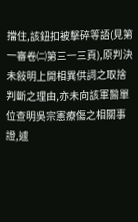擋住,該鈕扣被擊碎等語(見第一審卷㈡第三一三頁),原判決未敍明上開相異供詞之取捨判斷之理由,亦未向該軍醫單位查明吳宗憲療傷之相關事證,遽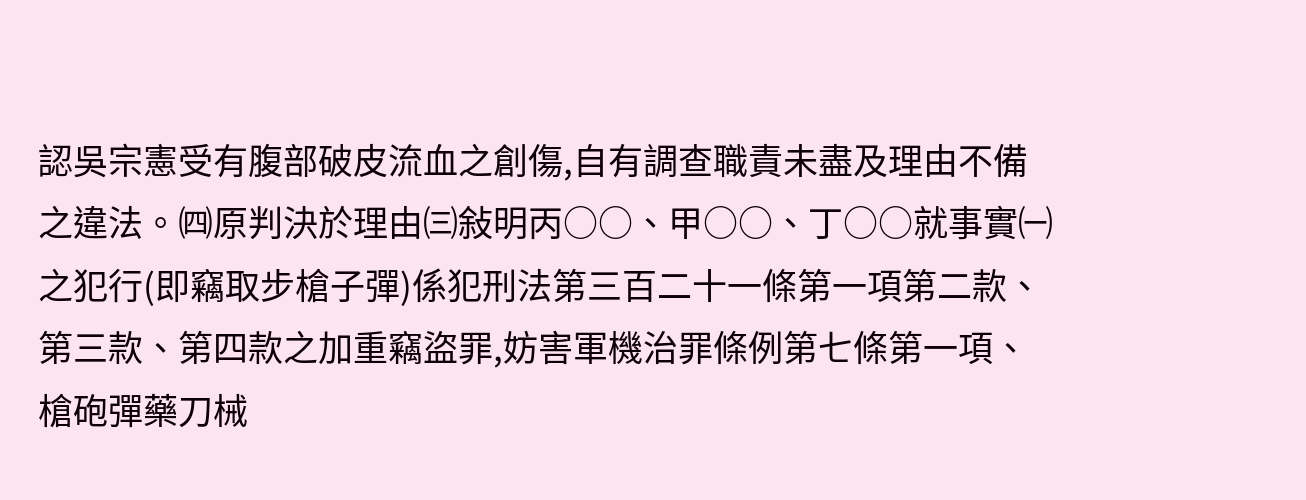認吳宗憲受有腹部破皮流血之創傷,自有調查職責未盡及理由不備之違法。㈣原判決於理由㈢敍明丙○○、甲○○、丁○○就事實㈠之犯行(即竊取步槍子彈)係犯刑法第三百二十一條第一項第二款、第三款、第四款之加重竊盜罪,妨害軍機治罪條例第七條第一項、槍砲彈藥刀械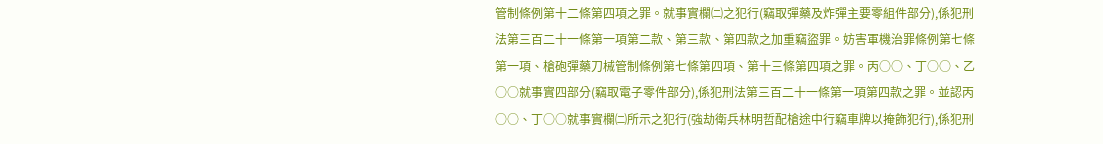管制條例第十二條第四項之罪。就事實欄㈡之犯行(竊取彈藥及炸彈主要零組件部分),係犯刑法第三百二十一條第一項第二款、第三款、第四款之加重竊盜罪。妨害軍機治罪條例第七條第一項、槍砲彈藥刀械管制條例第七條第四項、第十三條第四項之罪。丙○○、丁○○、乙○○就事實四部分(竊取電子零件部分),係犯刑法第三百二十一條第一項第四款之罪。並認丙○○、丁○○就事實欄㈡所示之犯行(強劫衛兵林明哲配槍途中行竊車牌以掩飾犯行),係犯刑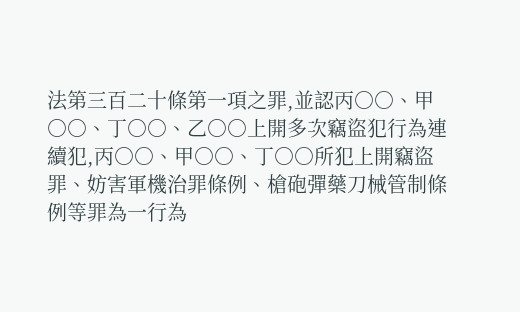法第三百二十條第一項之罪,並認丙○○、甲○○、丁○○、乙○○上開多次竊盜犯行為連續犯,丙○○、甲○○、丁○○所犯上開竊盜罪、妨害軍機治罪條例、槍砲彈藥刀械管制條例等罪為一行為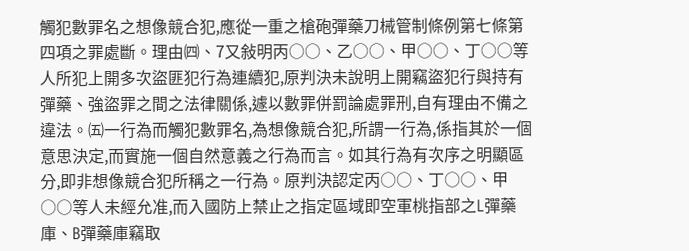觸犯數罪名之想像競合犯,應從一重之槍砲彈藥刀械管制條例第七條第四項之罪處斷。理由㈣、7又敍明丙○○、乙○○、甲○○、丁○○等人所犯上開多次盜匪犯行為連續犯,原判決未說明上開竊盜犯行與持有彈藥、強盜罪之間之法律關係,遽以數罪併罰論處罪刑,自有理由不備之違法。㈤一行為而觸犯數罪名,為想像競合犯,所謂一行為,係指其於一個意思決定,而實施一個自然意義之行為而言。如其行為有次序之明顯區分,即非想像競合犯所稱之一行為。原判決認定丙○○、丁○○、甲○○等人未經允准,而入國防上禁止之指定區域即空軍桃指部之L彈藥庫、B彈藥庫竊取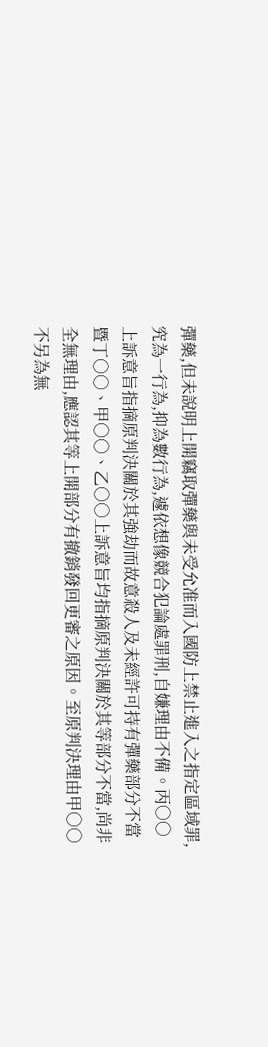彈藥,但未說明上開竊取彈藥與未受允准而入國防上禁止進入之指定區域罪,究為一行為,抑為數行為,遽依想像競合犯論處罪刑,自嫌理由不備。丙○○上訴意旨指摘原判決關於其強劫而故意殺人及未經許可持有彈藥部分不當暨丁○○、甲○○、乙○○上訴意旨均指摘原判決關於其等部分不當,尚非全無理由,應認其等上開部分有撤銷發回更審之原因。至原判決理由甲○○不另為無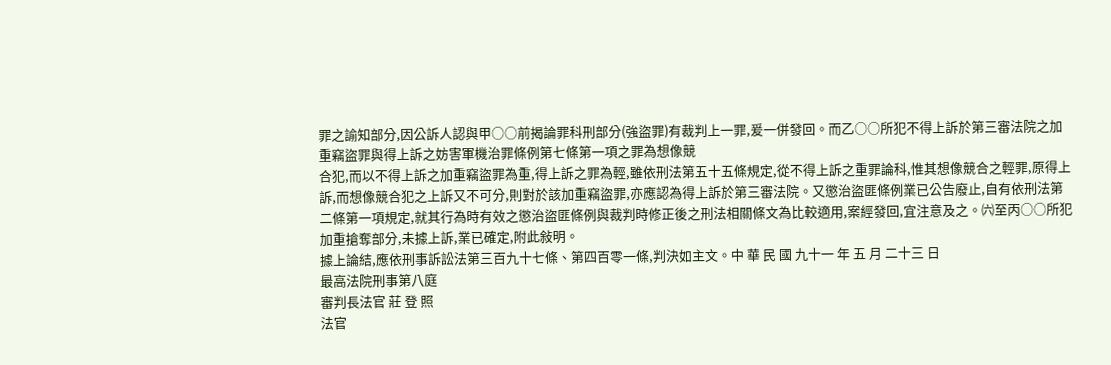罪之諭知部分,因公訴人認與甲○○前揭論罪科刑部分(強盜罪)有裁判上一罪,爰一併發回。而乙○○所犯不得上訴於第三審法院之加重竊盜罪與得上訴之妨害軍機治罪條例第七條第一項之罪為想像競
合犯,而以不得上訴之加重竊盜罪為重,得上訴之罪為輕,雖依刑法第五十五條規定,從不得上訴之重罪論科,惟其想像競合之輕罪,原得上訴,而想像競合犯之上訴又不可分,則對於該加重竊盜罪,亦應認為得上訴於第三審法院。又懲治盜匪條例業已公告廢止,自有依刑法第二條第一項規定,就其行為時有效之懲治盜匪條例與裁判時修正後之刑法相關條文為比較適用,案經發回,宜注意及之。㈥至丙○○所犯加重搶奪部分,未據上訴,業已確定,附此敍明。
據上論結,應依刑事訴訟法第三百九十七條、第四百零一條,判決如主文。中 華 民 國 九十一 年 五 月 二十三 日
最高法院刑事第八庭
審判長法官 莊 登 照
法官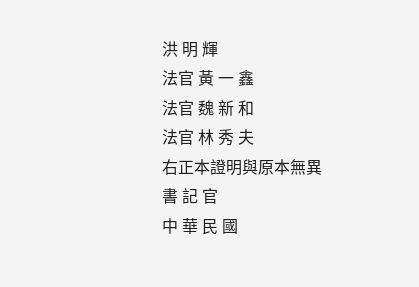洪 明 輝
法官 黃 一 鑫
法官 魏 新 和
法官 林 秀 夫
右正本證明與原本無異
書 記 官
中 華 民 國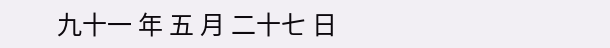九十一 年 五 月 二十七 日